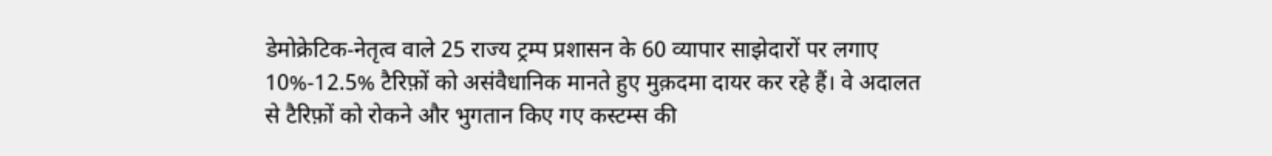डेमोक्रेटिक‑नेतृत्व वाले 25 राज्य ट्रम्प प्रशासन के 60 व्यापार साझेदारों पर लगाए 10%‑12.5% टैरिफ़ों को असंवैधानिक मानते हुए मुक़दमा दायर कर रहे हैं। वे अदालत से टैरिफ़ों को रोकने और भुगतान किए गए कस्टम्स की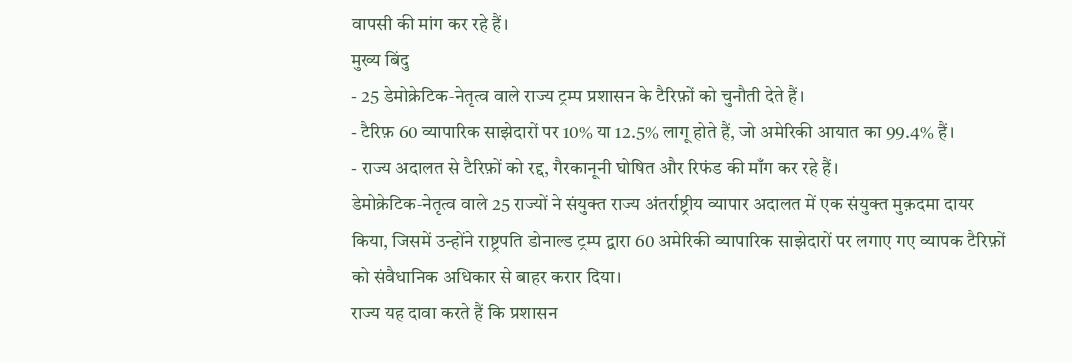वापसी की मांग कर रहे हैं।
मुख्य बिंदु
- 25 डेमोक्रेटिक‑नेतृत्व वाले राज्य ट्रम्प प्रशासन के टैरिफ़ों को चुनौती देते हैं।
- टैरिफ़ 60 व्यापारिक साझेदारों पर 10% या 12.5% लागू होते हैं, जो अमेरिकी आयात का 99.4% हैं।
- राज्य अदालत से टैरिफ़ों को रद्द, गैरकानूनी घोषित और रिफंड की माँग कर रहे हैं।
डेमोक्रेटिक‑नेतृत्व वाले 25 राज्यों ने संयुक्त राज्य अंतर्राष्ट्रीय व्यापार अदालत में एक संयुक्त मुक़दमा दायर किया, जिसमें उन्होंने राष्ट्रपति डोनाल्ड ट्रम्प द्वारा 60 अमेरिकी व्यापारिक साझेदारों पर लगाए गए व्यापक टैरिफ़ों को संवैधानिक अधिकार से बाहर करार दिया।
राज्य यह दावा करते हैं कि प्रशासन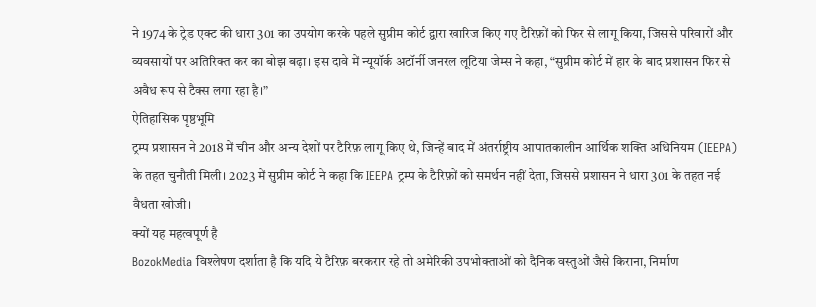ने 1974 के ट्रेड एक्ट की धारा 301 का उपयोग करके पहले सुप्रीम कोर्ट द्वारा खारिज किए गए टैरिफ़ों को फिर से लागू किया, जिससे परिवारों और व्यवसायों पर अतिरिक्त कर का बोझ बढ़ा। इस दावे में न्यूयॉर्क अटॉर्नी जनरल लूटिया जेम्स ने कहा, “सुप्रीम कोर्ट में हार के बाद प्रशासन फिर से अवैध रूप से टैक्स लगा रहा है।”
ऐतिहासिक पृष्ठभूमि
ट्रम्प प्रशासन ने 2018 में चीन और अन्य देशों पर टैरिफ़ लागू किए थे, जिन्हें बाद में अंतर्राष्ट्रीय आपातकालीन आर्थिक शक्ति अधिनियम (IEEPA) के तहत चुनौती मिली। 2023 में सुप्रीम कोर्ट ने कहा कि IEEPA ट्रम्प के टैरिफ़ों को समर्थन नहीं देता, जिससे प्रशासन ने धारा 301 के तहत नई वैधता खोजी।
क्यों यह महत्वपूर्ण है
BozokMedia विश्लेषण दर्शाता है कि यदि ये टैरिफ़ बरकरार रहे तो अमेरिकी उपभोक्ताओं को दैनिक वस्तुओं जैसे किराना, निर्माण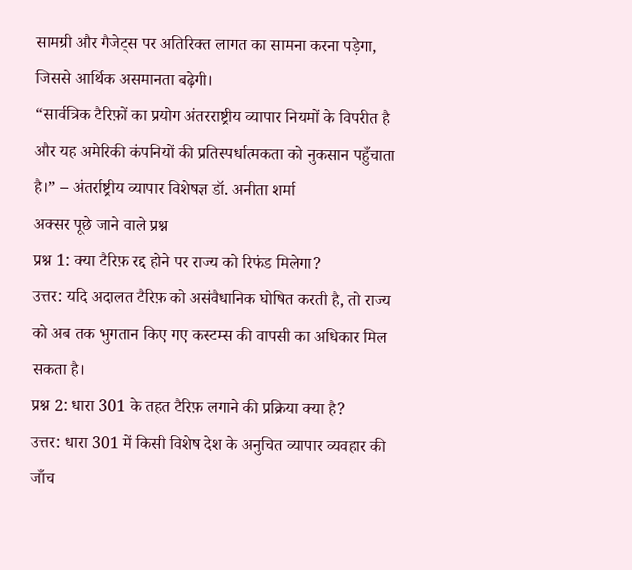सामग्री और गैजेट्स पर अतिरिक्त लागत का सामना करना पड़ेगा, जिससे आर्थिक असमानता बढ़ेगी।
“सार्वत्रिक टैरिफ़ों का प्रयोग अंतरराष्ट्रीय व्यापार नियमों के विपरीत है और यह अमेरिकी कंपनियों की प्रतिस्पर्धात्मकता को नुकसान पहुँचाता है।” – अंतर्राष्ट्रीय व्यापार विशेषज्ञ डॉ. अनीता शर्मा
अक्सर पूछे जाने वाले प्रश्न
प्रश्न 1: क्या टैरिफ़ रद्द होने पर राज्य को रिफंड मिलेगा?
उत्तर: यदि अदालत टैरिफ़ को असंवैधानिक घोषित करती है, तो राज्य को अब तक भुगतान किए गए कस्टम्स की वापसी का अधिकार मिल सकता है।
प्रश्न 2: धारा 301 के तहत टैरिफ़ लगाने की प्रक्रिया क्या है?
उत्तर: धारा 301 में किसी विशेष देश के अनुचित व्यापार व्यवहार की जाँच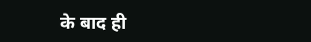के बाद ही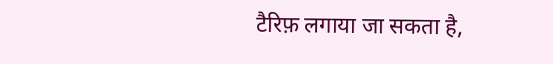टैरिफ़ लगाया जा सकता है,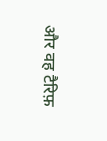और वह टैरिफ़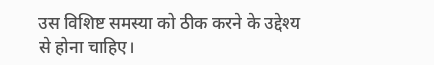उस विशिष्ट समस्या को ठीक करने के उद्देश्य से होना चाहिए।